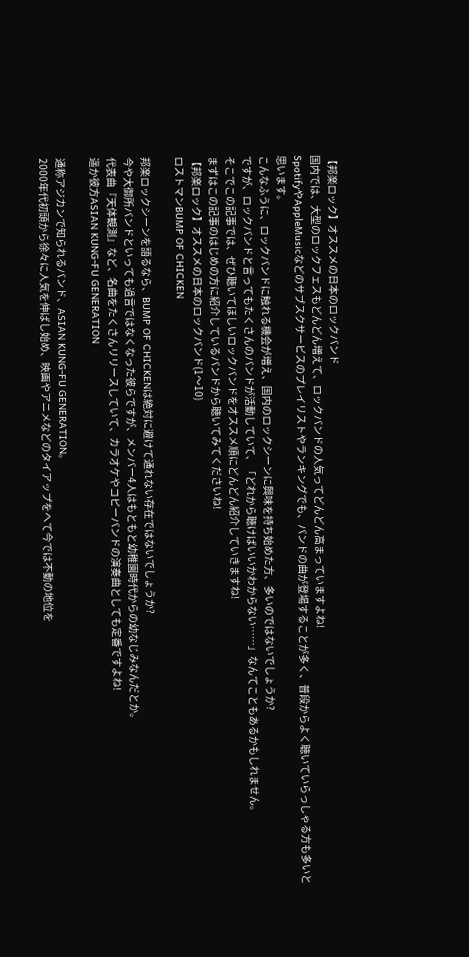【邦楽ロック】オススメの日本のロックバンド
国内では、大型のロックフェスもどんどん増えて、ロックバンドの人気ってどんどん高まっていますよね!
SpotifyやAppleMusicなどのサブスクサービスのプレイリストやランキングでも、バンドの曲が登場することが多く、普段からよく聴いていらっしゃる方も多いと思います。
こんなふうに、ロックバンドに触れる機会が増え、国内のロックシーンに興味を持ち始めた方、多いのではないでしょうか?
ですが、ロックバンドと言ってもたくさんのバンドが活動していて、「どれから聴けばいいかわからない……」なんてこともあるかもしれません。
そこでこの記事では、ぜひ聴いてほしいロックバンドをオススメ順にどんどん紹介していきますね!
まずはこの記事のはじめの方に紹介しているバンドから聴いてみてくださいね!
【邦楽ロック】オススメの日本のロックバンド(1〜10)
ロストマンBUMP OF CHICKEN

邦楽ロックシーンを語るなら、BUMP OF CHICKENは絶対に避けて通れない存在ではないでしょうか?
今や大御所バンドといっても過言ではなくなった彼らですが、メンバー4人はもともと幼稚園時代からの幼なじみなんだとか。
代表曲『天体観測』など、名曲をたくさんリリースしていて、カラオケやコピーバンドの演奏曲としても定番ですよね!
遥か彼方ASIAN KUNG-FU GENERATION

通称アジカンで知られるバンド、ASIAN KUNG-FU GENERATION。
2000年代初頭から徐々に人気を伸ばし始め、映画やアニメなどのタイアップをへて今では不動の地位を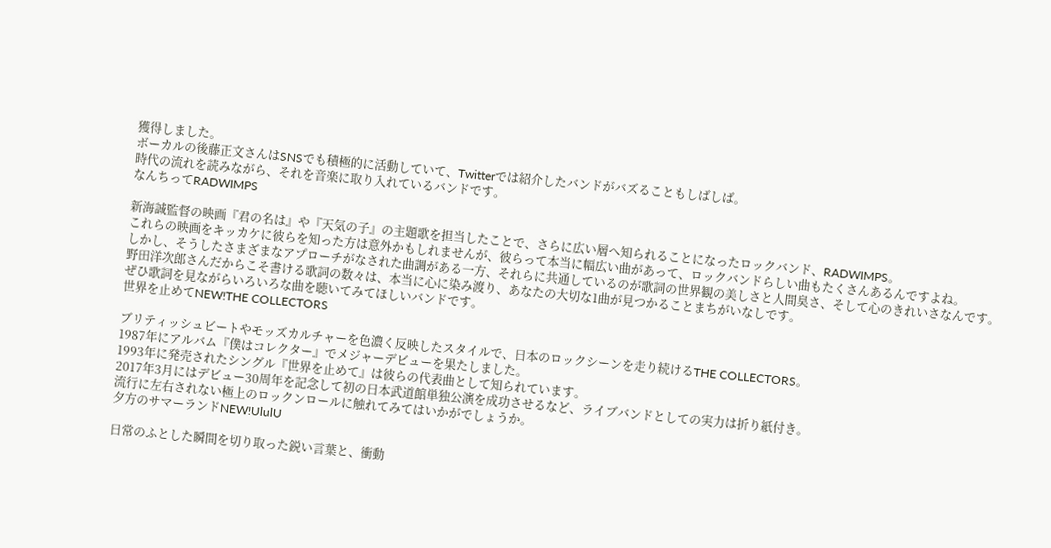獲得しました。
ボーカルの後藤正文さんはSNSでも積極的に活動していて、Twitterでは紹介したバンドがバズることもしばしば。
時代の流れを読みながら、それを音楽に取り入れているバンドです。
なんちってRADWIMPS

新海誠監督の映画『君の名は』や『天気の子』の主題歌を担当したことで、さらに広い層へ知られることになったロックバンド、RADWIMPS。
これらの映画をキッカケに彼らを知った方は意外かもしれませんが、彼らって本当に幅広い曲があって、ロックバンドらしい曲もたくさんあるんですよね。
しかし、そうしたさまざまなアプローチがなされた曲調がある一方、それらに共通しているのが歌詞の世界観の美しさと人間臭さ、そして心のきれいさなんです。
野田洋次郎さんだからこそ書ける歌詞の数々は、本当に心に染み渡り、あなたの大切な1曲が見つかることまちがいなしです。
ぜひ歌詞を見ながらいろいろな曲を聴いてみてほしいバンドです。
世界を止めてNEW!THE COLLECTORS

ブリティッシュビートやモッズカルチャーを色濃く反映したスタイルで、日本のロックシーンを走り続けるTHE COLLECTORS。
1987年にアルバム『僕はコレクター』でメジャーデビューを果たしました。
1993年に発売されたシングル『世界を止めて』は彼らの代表曲として知られています。
2017年3月にはデビュー30周年を記念して初の日本武道館単独公演を成功させるなど、ライブバンドとしての実力は折り紙付き。
流行に左右されない極上のロックンロールに触れてみてはいかがでしょうか。
夕方のサマーランドNEW!UlulU

日常のふとした瞬間を切り取った鋭い言葉と、衝動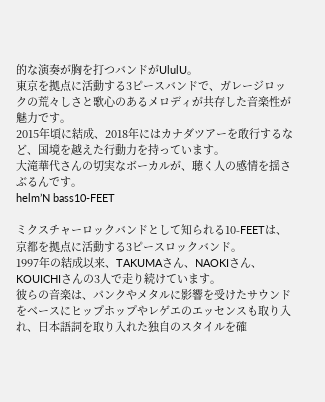的な演奏が胸を打つバンドがUlulU。
東京を拠点に活動する3ピースバンドで、ガレージロックの荒々しさと歌心のあるメロディが共存した音楽性が魅力です。
2015年頃に結成、2018年にはカナダツアーを敢行するなど、国境を越えた行動力を持っています。
大滝華代さんの切実なボーカルが、聴く人の感情を揺さぶるんです。
helm’N bass10-FEET

ミクスチャーロックバンドとして知られる10-FEETは、京都を拠点に活動する3ピースロックバンド。
1997年の結成以来、TAKUMAさん、NAOKIさん、KOUICHIさんの3人で走り続けています。
彼らの音楽は、パンクやメタルに影響を受けたサウンドをベースにヒップホップやレゲエのエッセンスも取り入れ、日本語詞を取り入れた独自のスタイルを確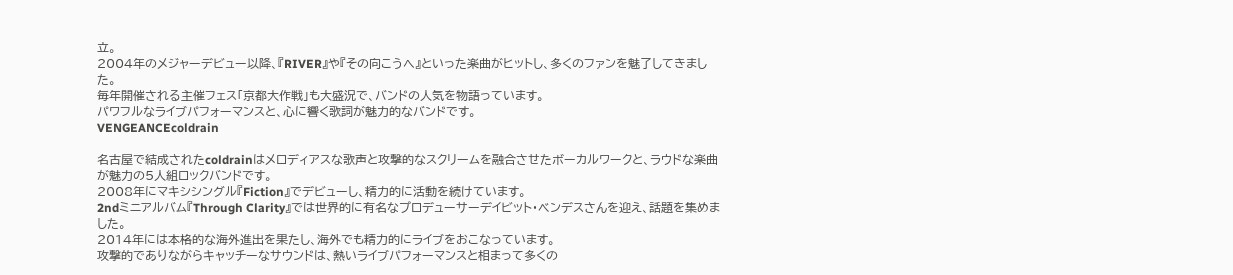立。
2004年のメジャーデビュー以降、『RIVER』や『その向こうへ』といった楽曲がヒットし、多くのファンを魅了してきました。
毎年開催される主催フェス「京都大作戦」も大盛況で、バンドの人気を物語っています。
パワフルなライブパフォーマンスと、心に響く歌詞が魅力的なバンドです。
VENGEANCEcoldrain

名古屋で結成されたcoldrainはメロディアスな歌声と攻撃的なスクリームを融合させたボーカルワークと、ラウドな楽曲が魅力の5人組ロックバンドです。
2008年にマキシシングル『Fiction』でデビューし、精力的に活動を続けています。
2ndミニアルバム『Through Clarity』では世界的に有名なプロデューサーデイビット・ベンデスさんを迎え、話題を集めました。
2014年には本格的な海外進出を果たし、海外でも精力的にライブをおこなっています。
攻撃的でありながらキャッチーなサウンドは、熱いライブパフォーマンスと相まって多くの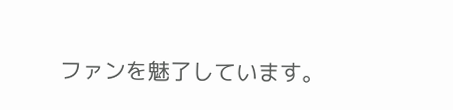ファンを魅了しています。